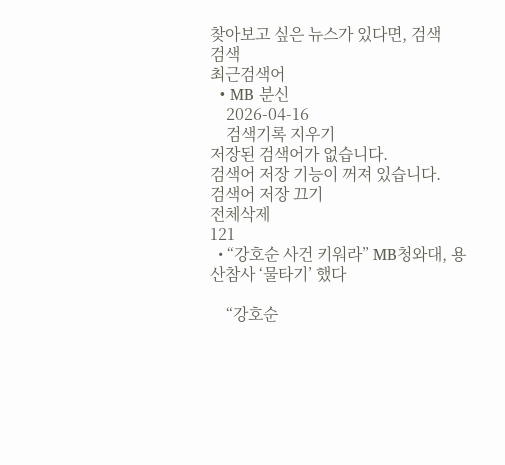찾아보고 싶은 뉴스가 있다면, 검색
검색
최근검색어
  • MB 분신
    2026-04-16
    검색기록 지우기
저장된 검색어가 없습니다.
검색어 저장 기능이 꺼져 있습니다.
검색어 저장 끄기
전체삭제
121
  • “강호순 사건 키워라” MB청와대, 용산참사 ‘물타기’ 했다

    “강호순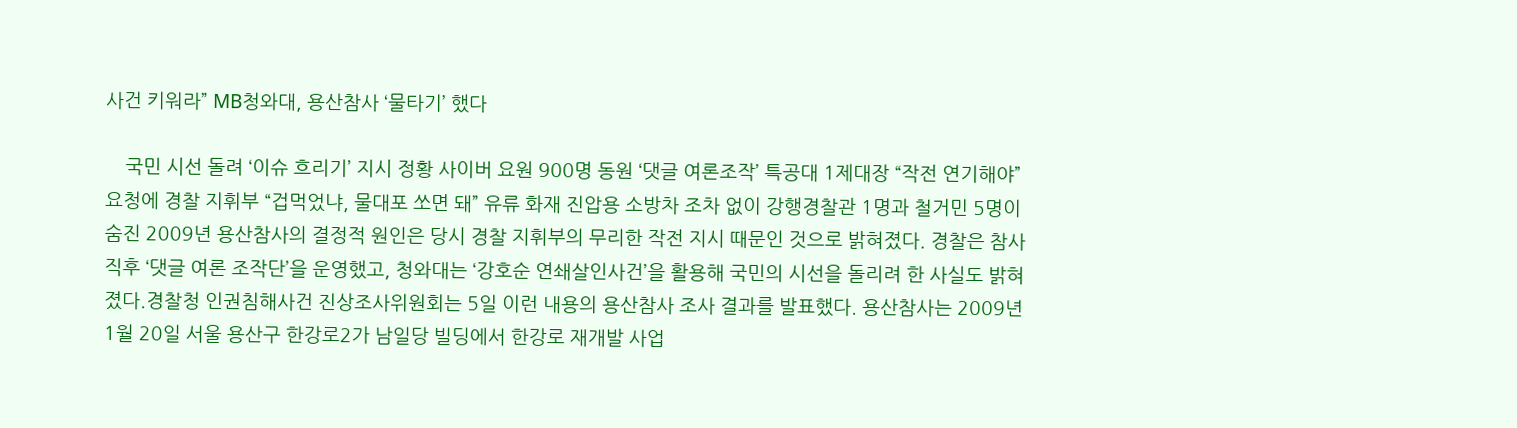사건 키워라” MB청와대, 용산참사 ‘물타기’ 했다

    국민 시선 돌려 ‘이슈 흐리기’ 지시 정황 사이버 요원 900명 동원 ‘댓글 여론조작’ 특공대 1제대장 “작전 연기해야” 요청에 경찰 지휘부 “겁먹었냐, 물대포 쏘면 돼” 유류 화재 진압용 소방차 조차 없이 강행경찰관 1명과 철거민 5명이 숨진 2009년 용산참사의 결정적 원인은 당시 경찰 지휘부의 무리한 작전 지시 때문인 것으로 밝혀졌다. 경찰은 참사 직후 ‘댓글 여론 조작단’을 운영했고, 청와대는 ‘강호순 연쇄살인사건’을 활용해 국민의 시선을 돌리려 한 사실도 밝혀졌다.경찰청 인권침해사건 진상조사위원회는 5일 이런 내용의 용산참사 조사 결과를 발표했다. 용산참사는 2009년 1월 20일 서울 용산구 한강로2가 남일당 빌딩에서 한강로 재개발 사업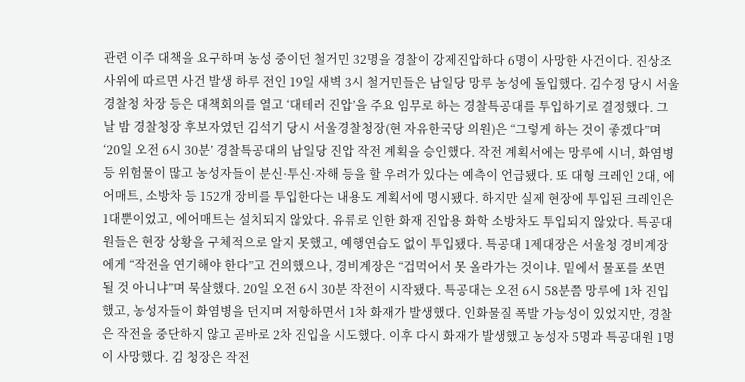관련 이주 대책을 요구하며 농성 중이던 철거민 32명을 경찰이 강제진압하다 6명이 사망한 사건이다. 진상조사위에 따르면 사건 발생 하루 전인 19일 새벽 3시 철거민들은 남일당 망루 농성에 돌입했다. 김수정 당시 서울경찰청 차장 등은 대책회의를 열고 ‘대테러 진압’을 주요 임무로 하는 경찰특공대를 투입하기로 결정했다. 그날 밤 경찰청장 후보자였던 김석기 당시 서울경찰청장(현 자유한국당 의원)은 “그렇게 하는 것이 좋겠다”며 ‘20일 오전 6시 30분’ 경찰특공대의 남일당 진압 작전 계획을 승인했다. 작전 계획서에는 망루에 시너, 화염병 등 위험물이 많고 농성자들이 분신·투신·자해 등을 할 우려가 있다는 예측이 언급됐다. 또 대형 크레인 2대, 에어매트, 소방차 등 152개 장비를 투입한다는 내용도 계획서에 명시됐다. 하지만 실제 현장에 투입된 크레인은 1대뿐이었고, 에어매트는 설치되지 않았다. 유류로 인한 화재 진압용 화학 소방차도 투입되지 않았다. 특공대원들은 현장 상황을 구체적으로 알지 못했고, 예행연습도 없이 투입됐다. 특공대 1제대장은 서울청 경비계장에게 “작전을 연기해야 한다”고 건의했으나, 경비계장은 “겁먹어서 못 올라가는 것이냐. 밑에서 물포를 쏘면 될 것 아니냐”며 묵살했다. 20일 오전 6시 30분 작전이 시작됐다. 특공대는 오전 6시 58분쯤 망루에 1차 진입했고, 농성자들이 화염병을 던지며 저항하면서 1차 화재가 발생했다. 인화물질 폭발 가능성이 있었지만, 경찰은 작전을 중단하지 않고 곧바로 2차 진입을 시도했다. 이후 다시 화재가 발생했고 농성자 5명과 특공대원 1명이 사망했다. 김 청장은 작전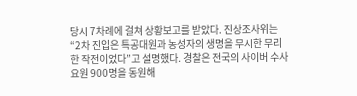당시 7차례에 걸쳐 상황보고를 받았다. 진상조사위는 “2차 진입은 특공대원과 농성자의 생명을 무시한 무리한 작전이었다”고 설명했다. 경찰은 전국의 사이버 수사요원 900명을 동원해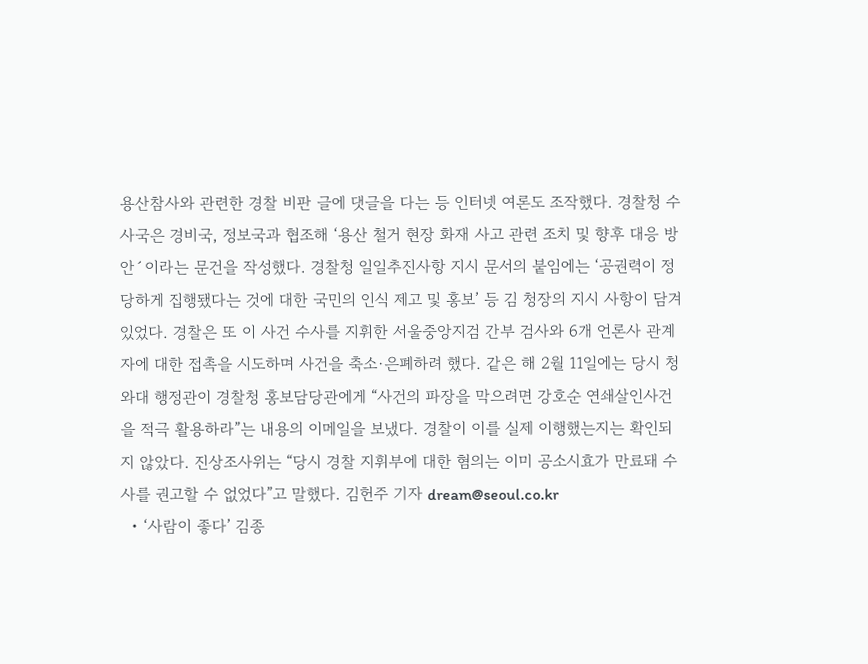용산참사와 관련한 경찰 비판 글에 댓글을 다는 등 인터넷 여론도 조작했다. 경찰청 수사국은 경비국, 정보국과 협조해 ‘용산 철거 현장 화재 사고 관련 조치 및 향후 대응 방안´이라는 문건을 작성했다. 경찰청 일일추진사항 지시 문서의 붙임에는 ‘공권력이 정당하게 집행됐다는 것에 대한 국민의 인식 제고 및 홍보’ 등 김 청장의 지시 사항이 담겨 있었다. 경찰은 또 이 사건 수사를 지휘한 서울중앙지검 간부 검사와 6개 언론사 관계자에 대한 접촉을 시도하며 사건을 축소·은폐하려 했다. 같은 해 2월 11일에는 당시 청와대 행정관이 경찰청 홍보담당관에게 “사건의 파장을 막으려면 강호순 연쇄살인사건을 적극 활용하라”는 내용의 이메일을 보냈다. 경찰이 이를 실제 이행했는지는 확인되지 않았다. 진상조사위는 “당시 경찰 지휘부에 대한 혐의는 이미 공소시효가 만료돼 수사를 권고할 수 없었다”고 말했다. 김헌주 기자 dream@seoul.co.kr
  • ‘사람이 좋다’ 김종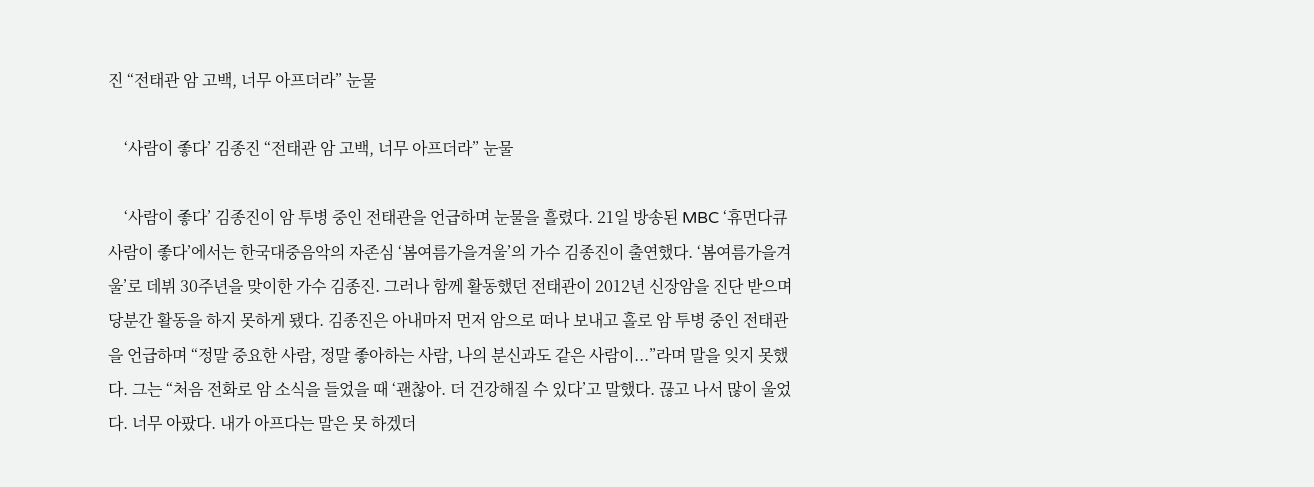진 “전태관 암 고백, 너무 아프더라” 눈물

    ‘사람이 좋다’ 김종진 “전태관 암 고백, 너무 아프더라” 눈물

    ‘사람이 좋다’ 김종진이 암 투병 중인 전태관을 언급하며 눈물을 흘렸다. 21일 방송된 MBC ‘휴먼다큐 사람이 좋다’에서는 한국대중음악의 자존심 ‘봄여름가을겨울’의 가수 김종진이 출연했다. ‘봄여름가을겨울’로 데뷔 30주년을 맞이한 가수 김종진. 그러나 함께 활동했던 전태관이 2012년 신장암을 진단 받으며 당분간 활동을 하지 못하게 됐다. 김종진은 아내마저 먼저 암으로 떠나 보내고 홀로 암 투병 중인 전태관을 언급하며 “정말 중요한 사람, 정말 좋아하는 사람, 나의 분신과도 같은 사람이...”라며 말을 잊지 못했다. 그는 “처음 전화로 암 소식을 들었을 때 ‘괜찮아. 더 건강해질 수 있다’고 말했다. 끊고 나서 많이 울었다. 너무 아팠다. 내가 아프다는 말은 못 하겠더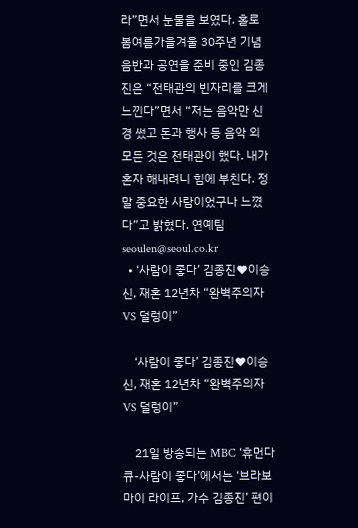라”면서 눈물을 보였다. 홀로 봄여름가을겨울 30주년 기념 음반과 공연을 준비 중인 김종진은 “전태관의 빈자리를 크게 느낀다”면서 “저는 음악만 신경 썼고 돈과 행사 등 음악 외 모든 것은 전태관이 했다. 내가 혼자 해내려니 힘에 부친다. 정말 중요한 사람이었구나 느꼈다”고 밝혔다. 연예팀 seoulen@seoul.co.kr
  • ‘사람이 좋다’ 김종진♥이승신, 재혼 12년차 “완벽주의자 VS 덜렁이”

    ‘사람이 좋다’ 김종진♥이승신, 재혼 12년차 “완벽주의자 VS 덜렁이”

    21일 방송되는 MBC ‘휴먼다큐-사람이 좋다’에서는 ‘브라보 마이 라이프, 가수 김종진’ 편이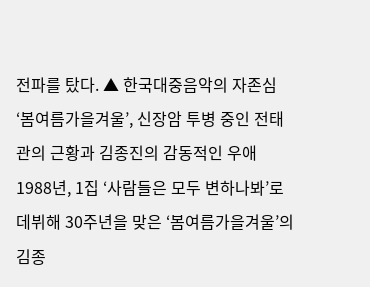전파를 탔다. ▲ 한국대중음악의 자존심 ‘봄여름가을겨울’, 신장암 투병 중인 전태관의 근황과 김종진의 감동적인 우애 1988년, 1집 ‘사람들은 모두 변하나봐’로 데뷔해 30주년을 맞은 ‘봄여름가을겨울’의 김종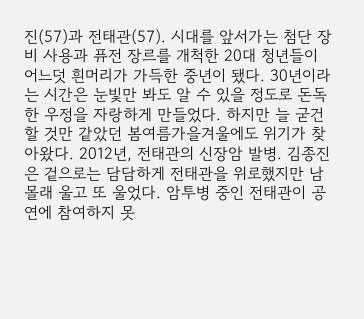진(57)과 전태관(57). 시대를 앞서가는 첨단 장비 사용과 퓨전 장르를 개척한 20대 청년들이 어느덧 흰머리가 가득한 중년이 됐다. 30년이라는 시간은 눈빛만 봐도 알 수 있을 정도로 돈독한 우정을 자랑하게 만들었다. 하지만 늘 굳건할 것만 같았던 봄여름가을겨울에도 위기가 찾아왔다. 2012년, 전태관의 신장암 발병. 김종진은 겉으로는 담담하게 전태관을 위로했지만 남몰래 울고 또 울었다. 암투병 중인 전태관이 공연에 참여하지 못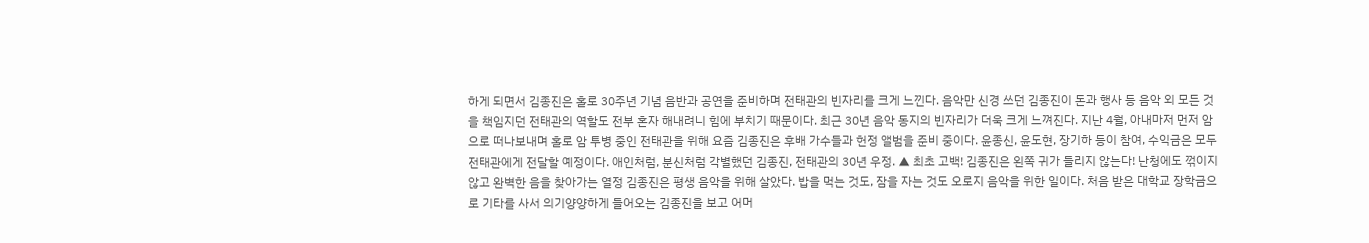하게 되면서 김종진은 홀로 30주년 기념 음반과 공연을 준비하며 전태관의 빈자리를 크게 느낀다. 음악만 신경 쓰던 김종진이 돈과 행사 등 음악 외 모든 것을 책임지던 전태관의 역할도 전부 혼자 해내려니 힘에 부치기 때문이다. 최근 30년 음악 동지의 빈자리가 더욱 크게 느껴진다. 지난 4월, 아내마저 먼저 암으로 떠나보내며 홀로 암 투병 중인 전태관을 위해 요즘 김종진은 후배 가수들과 헌정 앨범을 준비 중이다. 윤종신, 윤도현, 장기하 등이 참여, 수익금은 모두 전태관에게 전달할 예정이다. 애인처럼, 분신처럼 각별했던 김종진, 전태관의 30년 우정. ▲ 최초 고백! 김종진은 왼쪽 귀가 들리지 않는다! 난청에도 꺾이지 않고 완벽한 음을 찾아가는 열정 김종진은 평생 음악을 위해 살았다. 밥을 먹는 것도, 잠을 자는 것도 오로지 음악을 위한 일이다. 처음 받은 대학교 장학금으로 기타를 사서 의기양양하게 들어오는 김종진을 보고 어머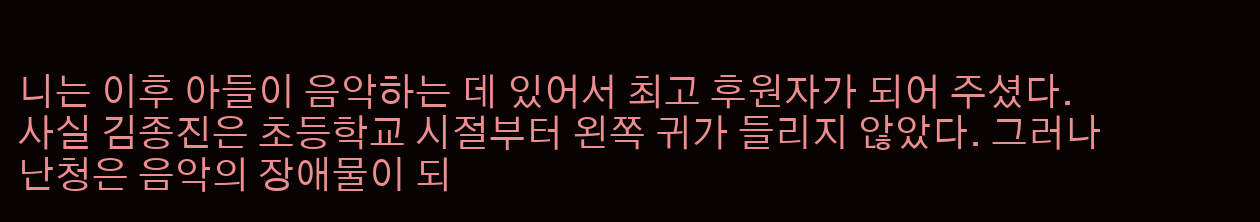니는 이후 아들이 음악하는 데 있어서 최고 후원자가 되어 주셨다. 사실 김종진은 초등학교 시절부터 왼쪽 귀가 들리지 않았다. 그러나 난청은 음악의 장애물이 되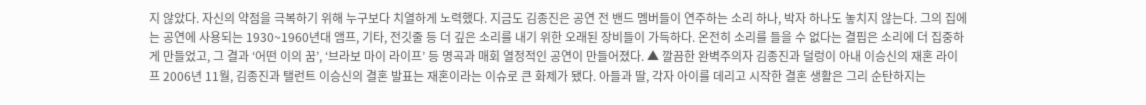지 않았다. 자신의 약점을 극복하기 위해 누구보다 치열하게 노력했다. 지금도 김종진은 공연 전 밴드 멤버들이 연주하는 소리 하나, 박자 하나도 놓치지 않는다. 그의 집에는 공연에 사용되는 1930~1960년대 앰프, 기타, 전깃줄 등 더 깊은 소리를 내기 위한 오래된 장비들이 가득하다. 온전히 소리를 들을 수 없다는 결핍은 소리에 더 집중하게 만들었고, 그 결과 ‘어떤 이의 꿈’, ‘브라보 마이 라이프’ 등 명곡과 매회 열정적인 공연이 만들어졌다. ▲ 깔끔한 완벽주의자 김종진과 덜렁이 아내 이승신의 재혼 라이프 2006년 11월, 김종진과 탤런트 이승신의 결혼 발표는 재혼이라는 이슈로 큰 화제가 됐다. 아들과 딸, 각자 아이를 데리고 시작한 결혼 생활은 그리 순탄하지는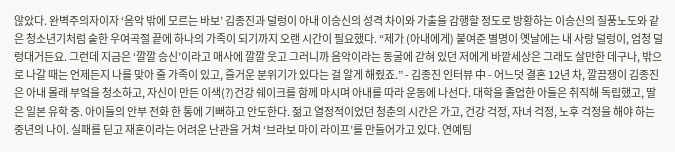않았다. 완벽주의자이자 ‘음악 밖에 모르는 바보’ 김종진과 덜렁이 아내 이승신의 성격 차이와 가출을 감행할 정도로 방황하는 이승신의 질풍노도와 같은 청소년기처럼 숱한 우여곡절 끝에 하나의 가족이 되기까지 오랜 시간이 필요했다. “제가 (아내에게) 붙여준 별명이 옛날에는 내 사랑 덜렁이, 엄청 덜렁대거든요. 그런데 지금은 ‘깔깔 승신’이라고 매사에 깔깔 웃고 그러니까 음악이라는 동굴에 갇혀 있던 저에게 바깥세상은 그래도 살만한 데구나, 밖으로 나갈 때는 언제든지 나를 맞아 줄 가족이 있고, 즐거운 분위기가 있다는 걸 알게 해줬죠.” - 김종진 인터뷰 中 - 어느덧 결혼 12년 차, 깔끔쟁이 김종진은 아내 몰래 부엌을 청소하고, 자신이 만든 이색(?)건강 쉐이크를 함께 마시며 아내를 따라 운동에 나선다. 대학을 졸업한 아들은 취직해 독립했고, 딸은 일본 유학 중. 아이들의 안부 전화 한 통에 기뻐하고 안도한다. 젊고 열정적이었던 청춘의 시간은 가고, 건강 걱정, 자녀 걱정, 노후 걱정을 해야 하는 중년의 나이. 실패를 딛고 재혼이라는 어려운 난관을 거쳐 ‘브라보 마이 라이프’를 만들어가고 있다. 연예팀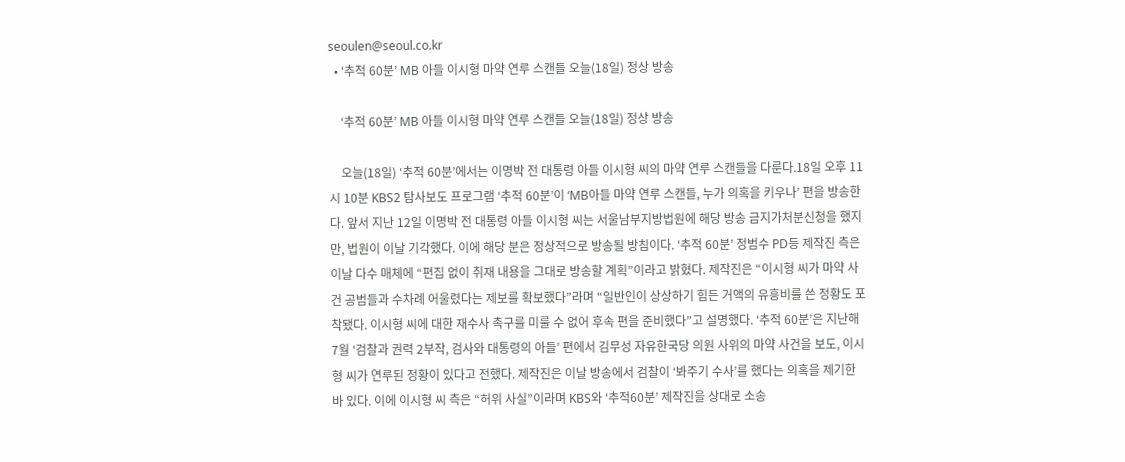seoulen@seoul.co.kr
  • ‘추적 60분’ MB 아들 이시형 마약 연루 스캔들 오늘(18일) 정상 방송

    ‘추적 60분’ MB 아들 이시형 마약 연루 스캔들 오늘(18일) 정상 방송

    오늘(18일) ‘추적 60분’에서는 이명박 전 대통령 아들 이시형 씨의 마약 연루 스캔들을 다룬다.18일 오후 11시 10분 KBS2 탐사보도 프로그램 ‘추적 60분’이 ‘MB아들 마약 연루 스캔들, 누가 의혹을 키우나’ 편을 방송한다. 앞서 지난 12일 이명박 전 대통령 아들 이시형 씨는 서울남부지방법원에 해당 방송 금지가처분신청을 했지만, 법원이 이날 기각했다. 이에 해당 분은 정상적으로 방송될 방침이다. ‘추적 60분’ 정범수 PD등 제작진 측은 이날 다수 매체에 “편집 없이 취재 내용을 그대로 방송할 계획”이라고 밝혔다. 제작진은 “이시형 씨가 마약 사건 공범들과 수차례 어울렸다는 제보를 확보했다”라며 “일반인이 상상하기 힘든 거액의 유흥비를 쓴 정황도 포착됐다. 이시형 씨에 대한 재수사 촉구를 미룰 수 없어 후속 편을 준비했다”고 설명했다. ‘추적 60분’은 지난해 7월 ‘검찰과 권력 2부작, 검사와 대통령의 아들’ 편에서 김무성 자유한국당 의원 사위의 마약 사건을 보도, 이시형 씨가 연루된 정황이 있다고 전했다. 제작진은 이날 방송에서 검찰이 ‘봐주기 수사’를 했다는 의혹을 제기한 바 있다. 이에 이시형 씨 측은 “허위 사실”이라며 KBS와 ‘추적60분’ 제작진을 상대로 소송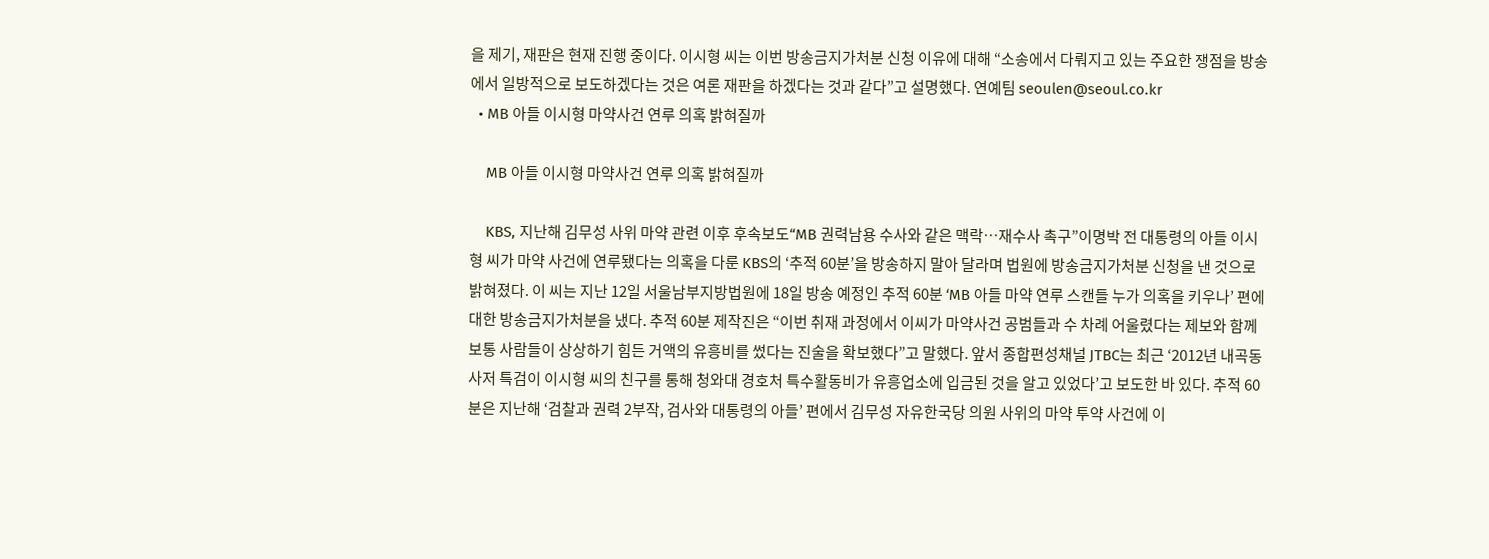을 제기, 재판은 현재 진행 중이다. 이시형 씨는 이번 방송금지가처분 신청 이유에 대해 “소송에서 다뤄지고 있는 주요한 쟁점을 방송에서 일방적으로 보도하겠다는 것은 여론 재판을 하겠다는 것과 같다”고 설명했다. 연예팀 seoulen@seoul.co.kr
  • MB 아들 이시형 마약사건 연루 의혹 밝혀질까

    MB 아들 이시형 마약사건 연루 의혹 밝혀질까

    KBS, 지난해 김무성 사위 마약 관련 이후 후속보도“MB 권력남용 수사와 같은 맥락…재수사 촉구”이명박 전 대통령의 아들 이시형 씨가 마약 사건에 연루됐다는 의혹을 다룬 KBS의 ‘추적 60분’을 방송하지 말아 달라며 법원에 방송금지가처분 신청을 낸 것으로 밝혀졌다. 이 씨는 지난 12일 서울남부지방법원에 18일 방송 예정인 추적 60분 ‘MB 아들 마약 연루 스캔들 누가 의혹을 키우나’ 편에 대한 방송금지가처분을 냈다. 추적 60분 제작진은 “이번 취재 과정에서 이씨가 마약사건 공범들과 수 차례 어울렸다는 제보와 함께 보통 사람들이 상상하기 힘든 거액의 유흥비를 썼다는 진술을 확보했다”고 말했다. 앞서 종합편성채널 JTBC는 최근 ‘2012년 내곡동 사저 특검이 이시형 씨의 친구를 통해 청와대 경호처 특수활동비가 유흥업소에 입금된 것을 알고 있었다’고 보도한 바 있다. 추적 60분은 지난해 ‘검찰과 권력 2부작, 검사와 대통령의 아들’ 편에서 김무성 자유한국당 의원 사위의 마약 투약 사건에 이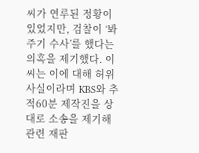씨가 연루된 정황이 있었지만, 검찰이 ‘봐주기 수사’를 했다는 의혹을 제기했다. 이씨는 이에 대해 허위사실이라며 KBS와 추적60분 제작진을 상대로 소송을 제기해 관련 재판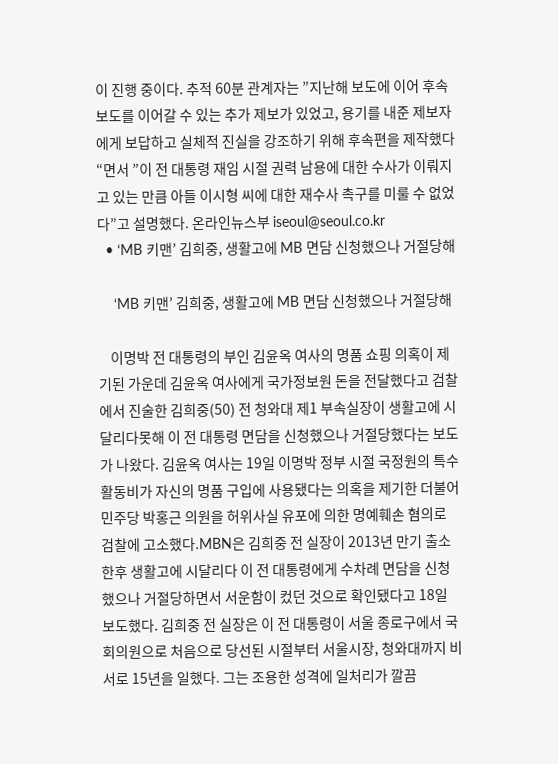이 진행 중이다. 추적 60분 관계자는 ”지난해 보도에 이어 후속보도를 이어갈 수 있는 추가 제보가 있었고, 용기를 내준 제보자에게 보답하고 실체적 진실을 강조하기 위해 후속편을 제작했다“면서 ”이 전 대통령 재임 시절 권력 남용에 대한 수사가 이뤄지고 있는 만큼 아들 이시형 씨에 대한 재수사 촉구를 미룰 수 없었다”고 설명했다. 온라인뉴스부 iseoul@seoul.co.kr
  • ‘MB 키맨’ 김희중, 생활고에 MB 면담 신청했으나 거절당해

    ‘MB 키맨’ 김희중, 생활고에 MB 면담 신청했으나 거절당해

    이명박 전 대통령의 부인 김윤옥 여사의 명품 쇼핑 의혹이 제기된 가운데 김윤옥 여사에게 국가정보원 돈을 전달했다고 검찰에서 진술한 김희중(50) 전 청와대 제1 부속실장이 생활고에 시달리다못해 이 전 대통령 면담을 신청했으나 거절당했다는 보도가 나왔다. 김윤옥 여사는 19일 이명박 정부 시절 국정원의 특수활동비가 자신의 명품 구입에 사용됐다는 의혹을 제기한 더불어민주당 박홍근 의원을 허위사실 유포에 의한 명예훼손 혐의로 검찰에 고소했다.MBN은 김희중 전 실장이 2013년 만기 출소 한후 생활고에 시달리다 이 전 대통령에게 수차례 면담을 신청했으나 거절당하면서 서운함이 컸던 것으로 확인됐다고 18일 보도했다. 김희중 전 실장은 이 전 대통령이 서울 종로구에서 국회의원으로 처음으로 당선된 시절부터 서울시장, 청와대까지 비서로 15년을 일했다. 그는 조용한 성격에 일처리가 깔끔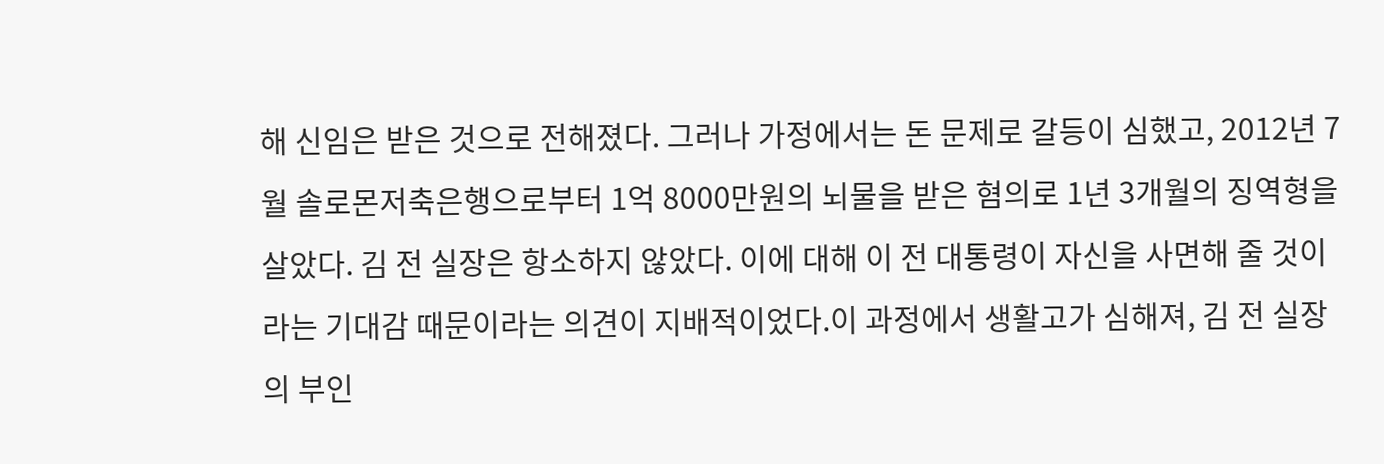해 신임은 받은 것으로 전해졌다. 그러나 가정에서는 돈 문제로 갈등이 심했고, 2012년 7월 솔로몬저축은행으로부터 1억 8000만원의 뇌물을 받은 혐의로 1년 3개월의 징역형을 살았다. 김 전 실장은 항소하지 않았다. 이에 대해 이 전 대통령이 자신을 사면해 줄 것이라는 기대감 때문이라는 의견이 지배적이었다.이 과정에서 생활고가 심해져, 김 전 실장의 부인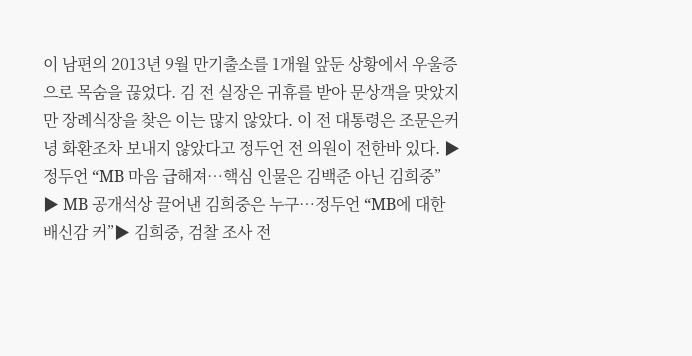이 남편의 2013년 9월 만기출소를 1개월 앞둔 상황에서 우울증으로 목숨을 끊었다. 김 전 실장은 귀휴를 받아 문상객을 맞았지만 장례식장을 찾은 이는 많지 않았다. 이 전 대통령은 조문은커녕 화환조차 보내지 않았다고 정두언 전 의원이 전한바 있다. ▶ 정두언 “MB 마음 급해져…핵심 인물은 김백준 아닌 김희중” ▶ MB 공개석상 끌어낸 김희중은 누구…정두언 “MB에 대한 배신감 커”▶ 김희중, 검찰 조사 전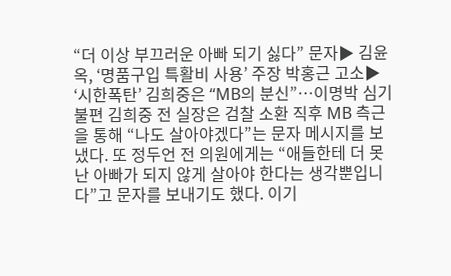“더 이상 부끄러운 아빠 되기 싫다” 문자▶ 김윤옥, ‘명품구입 특활비 사용’ 주장 박홍근 고소▶ ‘시한폭탄’ 김희중은 “MB의 분신”…이명박 심기불편 김희중 전 실장은 검찰 소환 직후 MB 측근을 통해 “나도 살아야겠다”는 문자 메시지를 보냈다. 또 정두언 전 의원에게는 “애들한테 더 못난 아빠가 되지 않게 살아야 한다는 생각뿐입니다”고 문자를 보내기도 했다. 이기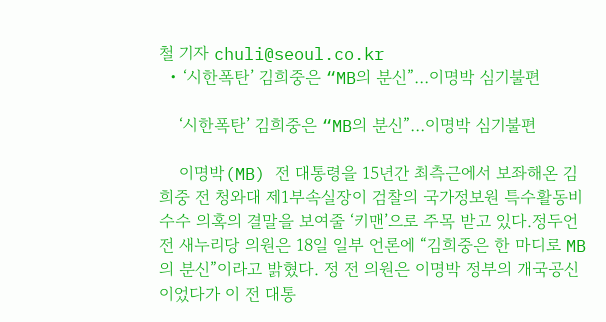철 기자 chuli@seoul.co.kr
  • ‘시한폭탄’ 김희중은 “MB의 분신”…이명박 심기불편

    ‘시한폭탄’ 김희중은 “MB의 분신”…이명박 심기불편

    이명박(MB) 전 대통령을 15년간 최측근에서 보좌해온 김희중 전 청와대 제1부속실장이 검찰의 국가정보원 특수활동비 수수 의혹의 결말을 보여줄 ‘키맨’으로 주목 받고 있다.정두언 전 새누리당 의원은 18일 일부 언론에 “김희중은 한 마디로 MB의 분신”이라고 밝혔다. 정 전 의원은 이명박 정부의 개국공신이었다가 이 전 대통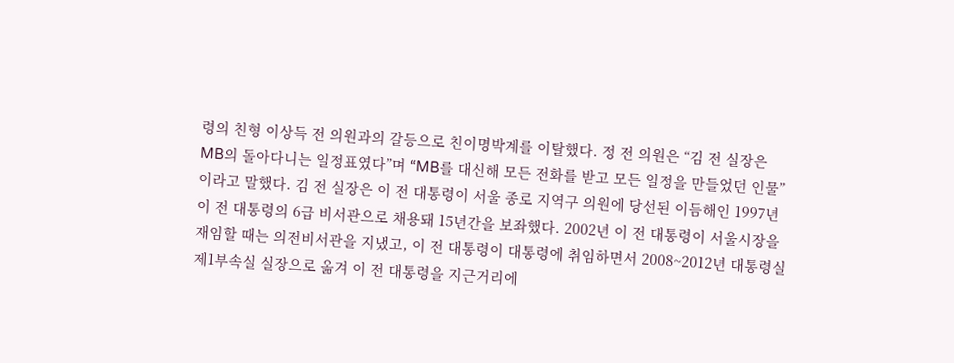령의 친형 이상득 전 의원과의 갈등으로 친이명박계를 이탈했다. 정 전 의원은 “김 전 실장은 MB의 돌아다니는 일정표였다”며 “MB를 대신해 모든 전화를 받고 모든 일정을 만들었던 인물”이라고 말했다. 김 전 실장은 이 전 대통령이 서울 종로 지역구 의원에 당선된 이듬해인 1997년 이 전 대통령의 6급 비서관으로 채용돼 15년간을 보좌했다. 2002년 이 전 대통령이 서울시장을 재임할 때는 의전비서관을 지냈고, 이 전 대통령이 대통령에 취임하면서 2008~2012년 대통령실 제1부속실 실장으로 옮겨 이 전 대통령을 지근거리에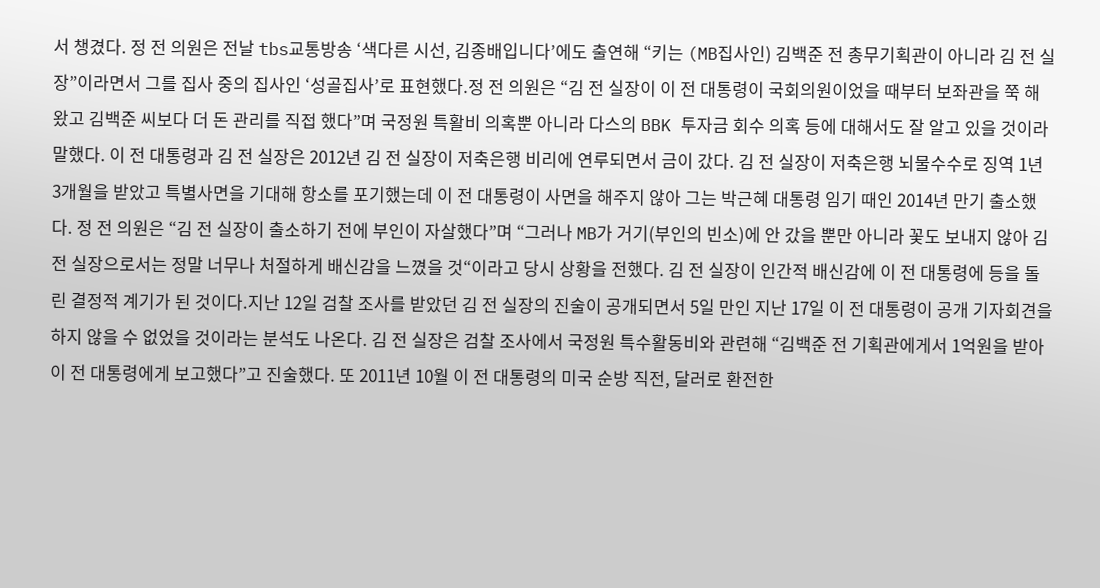서 챙겼다. 정 전 의원은 전날 tbs교통방송 ‘색다른 시선, 김종배입니다’에도 출연해 “키는 (MB집사인) 김백준 전 총무기획관이 아니라 김 전 실장”이라면서 그를 집사 중의 집사인 ‘성골집사’로 표현했다.정 전 의원은 “김 전 실장이 이 전 대통령이 국회의원이었을 때부터 보좌관을 쭉 해왔고 김백준 씨보다 더 돈 관리를 직접 했다”며 국정원 특활비 의혹뿐 아니라 다스의 BBK 투자금 회수 의혹 등에 대해서도 잘 알고 있을 것이라 말했다. 이 전 대통령과 김 전 실장은 2012년 김 전 실장이 저축은행 비리에 연루되면서 금이 갔다. 김 전 실장이 저축은행 뇌물수수로 징역 1년 3개월을 받았고 특별사면을 기대해 항소를 포기했는데 이 전 대통령이 사면을 해주지 않아 그는 박근혜 대통령 임기 때인 2014년 만기 출소했다. 정 전 의원은 “김 전 실장이 출소하기 전에 부인이 자살했다”며 “그러나 MB가 거기(부인의 빈소)에 안 갔을 뿐만 아니라 꽃도 보내지 않아 김 전 실장으로서는 정말 너무나 처절하게 배신감을 느꼈을 것“이라고 당시 상황을 전했다. 김 전 실장이 인간적 배신감에 이 전 대통령에 등을 돌린 결정적 계기가 된 것이다.지난 12일 검찰 조사를 받았던 김 전 실장의 진술이 공개되면서 5일 만인 지난 17일 이 전 대통령이 공개 기자회견을 하지 않을 수 없었을 것이라는 분석도 나온다. 김 전 실장은 검찰 조사에서 국정원 특수활동비와 관련해 “김백준 전 기획관에게서 1억원을 받아 이 전 대통령에게 보고했다”고 진술했다. 또 2011년 10월 이 전 대통령의 미국 순방 직전, 달러로 환전한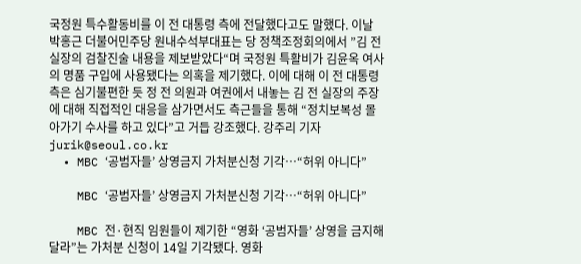국정원 특수활동비를 이 전 대통령 측에 전달했다고도 말했다. 이날 박홍근 더불어민주당 원내수석부대표는 당 정책조정회의에서 ”김 전 실장의 검찰진술 내용을 제보받았다“며 국정원 특활비가 김윤옥 여사의 명품 구입에 사용됐다는 의혹을 제기했다. 이에 대해 이 전 대통령 측은 심기불편한 듯 정 전 의원과 여권에서 내놓는 김 전 실장의 주장에 대해 직접적인 대응을 삼가면서도 측근들을 통해 “정치보복성 몰아가기 수사를 하고 있다”고 거듭 강조했다. 강주리 기자 jurik@seoul.co.kr
  • MBC ‘공범자들’ 상영금지 가처분신청 기각…“허위 아니다”

    MBC ‘공범자들’ 상영금지 가처분신청 기각…“허위 아니다”

    MBC 전·현직 임원들이 제기한 “영화 ‘공범자들’ 상영을 금지해 달라”는 가처분 신청이 14일 기각됐다. 영화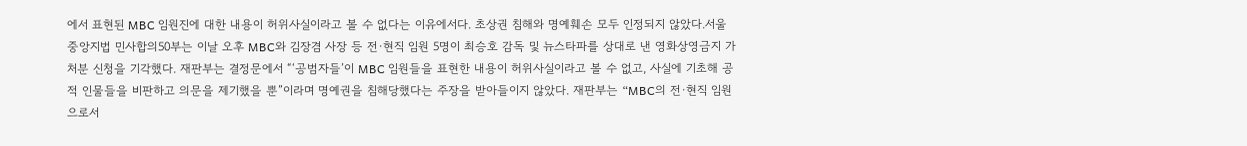에서 표현된 MBC 임원진에 대한 내용이 허위사실이라고 볼 수 없다는 이유에서다. 초상권 침해와 명예훼손 모두 인정되지 않았다.서울중앙지법 민사합의50부는 이날 오후 MBC와 김장겸 사장 등 전·현직 임원 5명이 최승호 감독 및 뉴스타파를 상대로 낸 영화상영금지 가처분 신청을 기각했다. 재판부는 결정문에서 “‘공범자들’이 MBC 임원들을 표현한 내용이 허위사실이라고 볼 수 없고, 사실에 기초해 공적 인물들을 비판하고 의문을 제기했을 뿐”이라며 명예권을 침해당했다는 주장을 받아들이지 않았다. 재판부는 “MBC의 전·현직 임원으로서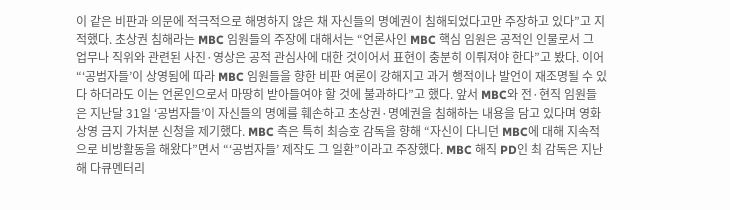이 같은 비판과 의문에 적극적으로 해명하지 않은 채 자신들의 명예권이 침해되었다고만 주장하고 있다”고 지적했다. 초상권 침해라는 MBC 임원들의 주장에 대해서는 “언론사인 MBC 핵심 임원은 공적인 인물로서 그 업무나 직위와 관련된 사진·영상은 공적 관심사에 대한 것이어서 표현이 충분히 이뤄져야 한다”고 봤다. 이어 “‘공범자들’이 상영됨에 따라 MBC 임원들을 향한 비판 여론이 강해지고 과거 행적이나 발언이 재조명될 수 있다 하더라도 이는 언론인으로서 마땅히 받아들여야 할 것에 불과하다”고 했다. 앞서 MBC와 전·현직 임원들은 지난달 31일 ‘공범자들’이 자신들의 명예를 훼손하고 초상권·명예권을 침해하는 내용을 담고 있다며 영화상영 금지 가처분 신청을 제기했다. MBC 측은 특히 최승호 감독을 향해 “자신이 다니던 MBC에 대해 지속적으로 비방활동을 해왔다”면서 “‘공범자들’ 제작도 그 일환”이라고 주장했다. MBC 해직 PD인 최 감독은 지난해 다큐멘터리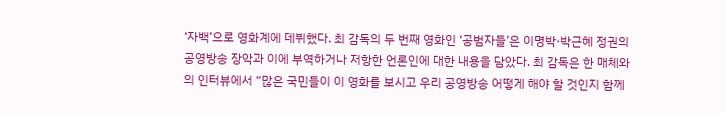‘자백’으로 영화계에 데뷔했다. 최 감독의 두 번째 영화인 ‘공범자들’은 이명박·박근혜 정권의 공영방송 장악과 이에 부역하거나 저항한 언론인에 대한 내용을 담았다. 최 감독은 한 매체와의 인터뷰에서 “많은 국민들이 이 영화를 보시고 우리 공영방송 어떻게 해야 할 것인지 함께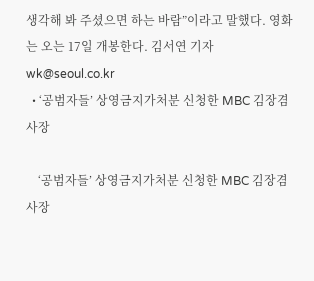생각해 봐 주셨으면 하는 바람”이라고 말했다. 영화는 오는 17일 개봉한다. 김서연 기자 wk@seoul.co.kr
  • ‘공범자들’ 상영금지가처분 신청한 MBC 김장겸 사장

    ‘공범자들’ 상영금지가처분 신청한 MBC 김장겸 사장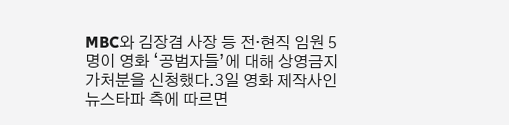MBC와 김장겸 사장 등 전·현직 임원 5명이 영화 ‘공범자들’에 대해 상영금지가처분을 신청했다.3일 영화 제작사인 뉴스타파 측에 따르면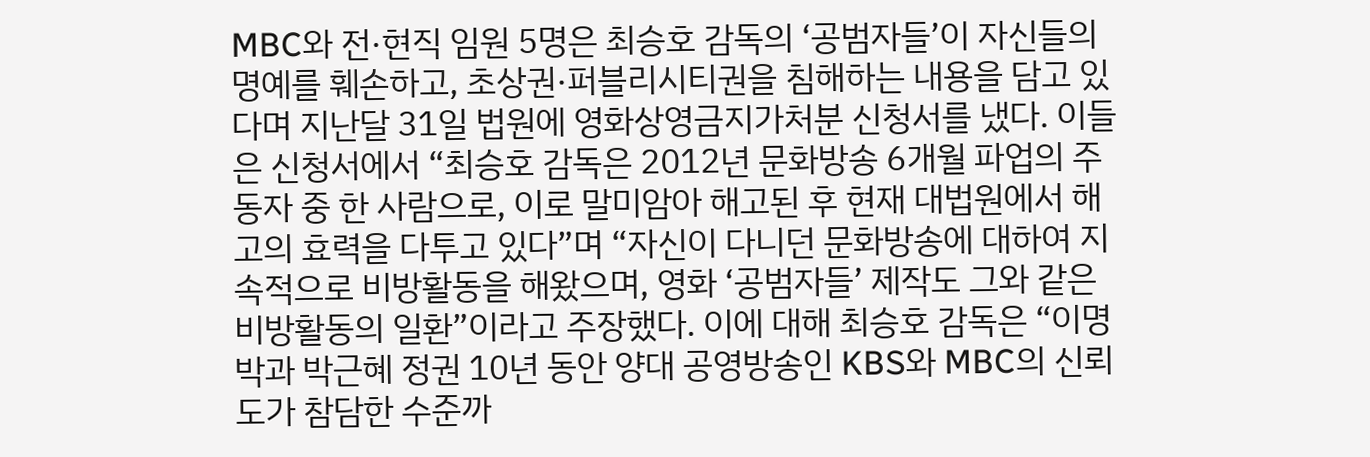MBC와 전·현직 임원 5명은 최승호 감독의 ‘공범자들’이 자신들의 명예를 훼손하고, 초상권·퍼블리시티권을 침해하는 내용을 담고 있다며 지난달 31일 법원에 영화상영금지가처분 신청서를 냈다. 이들은 신청서에서 “최승호 감독은 2012년 문화방송 6개월 파업의 주동자 중 한 사람으로, 이로 말미암아 해고된 후 현재 대법원에서 해고의 효력을 다투고 있다”며 “자신이 다니던 문화방송에 대하여 지속적으로 비방활동을 해왔으며, 영화 ‘공범자들’ 제작도 그와 같은 비방활동의 일환”이라고 주장했다. 이에 대해 최승호 감독은 “이명박과 박근혜 정권 10년 동안 양대 공영방송인 KBS와 MBC의 신뢰도가 참담한 수준까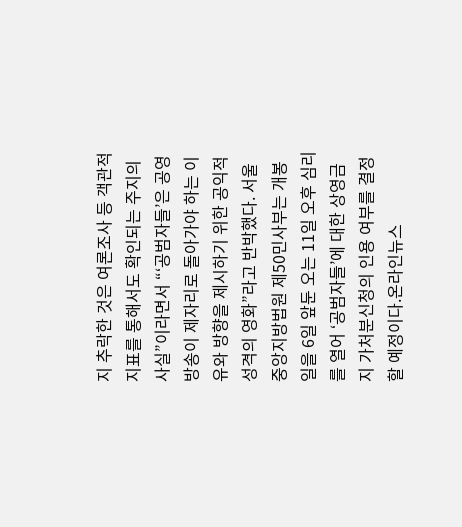지 추락한 것은 여론조사 등 객관적 지표를 통해서도 확인되는 주지의 사실”이라면서 “‘공범자들’은 공영방송이 제자리로 돌아가야 하는 이유와 방향을 제시하기 위한 공익적 성격의 영화”라고 반박했다. 서울중앙지방법원 제50민사부는 개봉일을 6일 앞둔 오는 11일 오후 심리를 열어 ‘공범자들’에 대한 상영금지 가처분신청의 인용 여부를 결정할 예정이다.온라인뉴스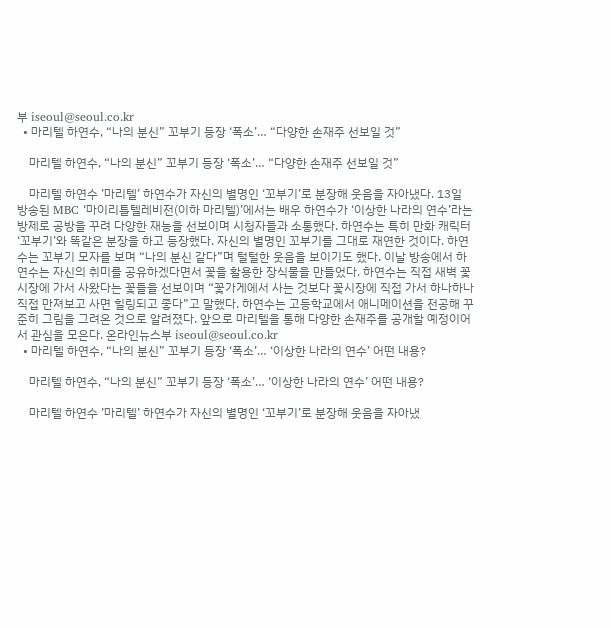부 iseoul@seoul.co.kr
  • 마리텔 하연수, “나의 분신” 꼬부기 등장 ‘폭소’… “다양한 손재주 선보일 것”

    마리텔 하연수, “나의 분신” 꼬부기 등장 ‘폭소’… “다양한 손재주 선보일 것”

    마리텔 하연수 ’마리텔’ 하연수가 자신의 별명인 ‘꼬부기’로 분장해 웃음을 자아냈다. 13일 방송된 MBC ‘마이리틀텔레비전(이하 마리텔)’에서는 배우 하연수가 ‘이상한 나라의 연수’라는 방제로 공방을 꾸려 다양한 재능을 선보이며 시청자들과 소통했다. 하연수는 특히 만화 캐릭터 ‘꼬부기’와 똑같은 분장을 하고 등장했다. 자신의 별명인 꼬부기를 그대로 재연한 것이다. 하연수는 꼬부기 모자를 보며 “나의 분신 같다”며 털털한 웃음을 보이기도 했다. 이날 방송에서 하연수는 자신의 취미를 공유하겠다면서 꽃을 활용한 장식물을 만들었다. 하연수는 직접 새벽 꽃시장에 가서 사왔다는 꽃들을 선보이며 “꽃가게에서 사는 것보다 꽃시장에 직접 가서 하나하나 직접 만져보고 사면 힐링되고 좋다”고 말했다. 하연수는 고등학교에서 애니메이션을 전공해 꾸준히 그림을 그려온 것으로 알려졌다. 앞으로 마리텔을 통해 다양한 손재주를 공개할 예정이어서 관심을 모은다. 온라인뉴스부 iseoul@seoul.co.kr
  • 마리텔 하연수, “나의 분신” 꼬부기 등장 ‘폭소’… ‘이상한 나라의 연수’ 어떤 내용?

    마리텔 하연수, “나의 분신” 꼬부기 등장 ‘폭소’… ‘이상한 나라의 연수’ 어떤 내용?

    마리텔 하연수 ’마리텔’ 하연수가 자신의 별명인 ‘꼬부기’로 분장해 웃음을 자아냈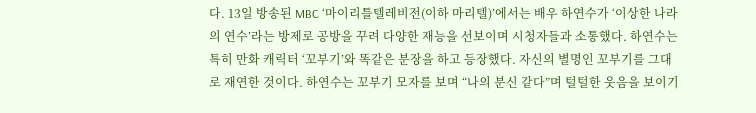다. 13일 방송된 MBC ‘마이리틀텔레비전(이하 마리텔)’에서는 배우 하연수가 ‘이상한 나라의 연수’라는 방제로 공방을 꾸려 다양한 재능을 선보이며 시청자들과 소통했다. 하연수는 특히 만화 캐릭터 ‘꼬부기’와 똑같은 분장을 하고 등장했다. 자신의 별명인 꼬부기를 그대로 재연한 것이다. 하연수는 꼬부기 모자를 보며 “나의 분신 같다”며 털털한 웃음을 보이기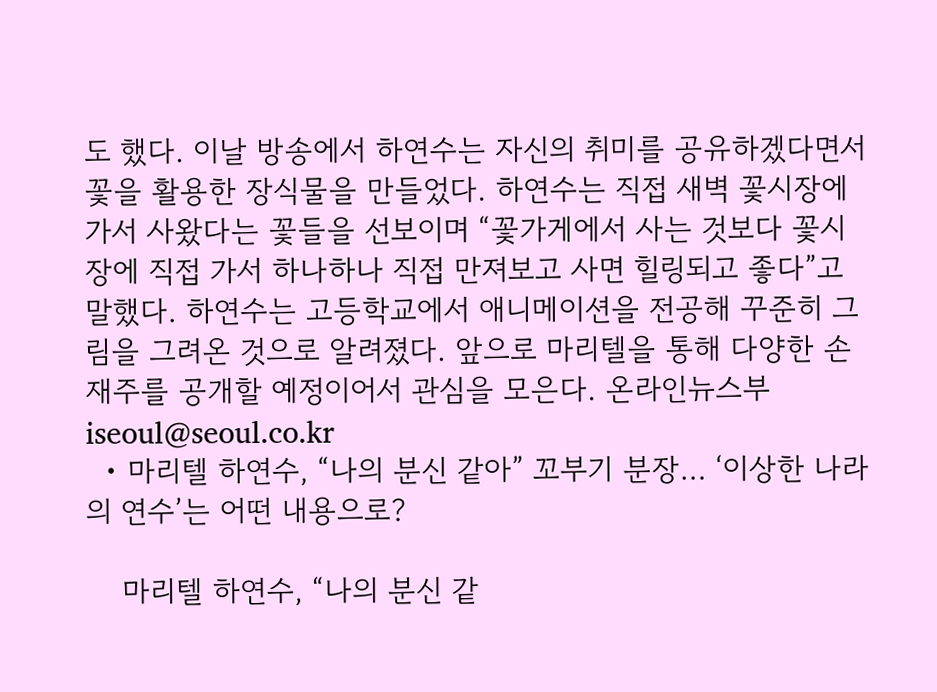도 했다. 이날 방송에서 하연수는 자신의 취미를 공유하겠다면서 꽃을 활용한 장식물을 만들었다. 하연수는 직접 새벽 꽃시장에 가서 사왔다는 꽃들을 선보이며 “꽃가게에서 사는 것보다 꽃시장에 직접 가서 하나하나 직접 만져보고 사면 힐링되고 좋다”고 말했다. 하연수는 고등학교에서 애니메이션을 전공해 꾸준히 그림을 그려온 것으로 알려졌다. 앞으로 마리텔을 통해 다양한 손재주를 공개할 예정이어서 관심을 모은다. 온라인뉴스부 iseoul@seoul.co.kr
  • 마리텔 하연수, “나의 분신 같아” 꼬부기 분장… ‘이상한 나라의 연수’는 어떤 내용으로?

    마리텔 하연수, “나의 분신 같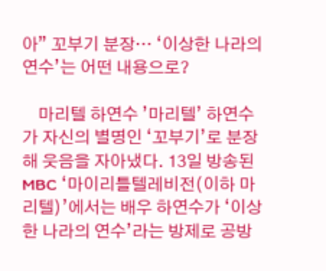아” 꼬부기 분장… ‘이상한 나라의 연수’는 어떤 내용으로?

    마리텔 하연수 ’마리텔’ 하연수가 자신의 별명인 ‘꼬부기’로 분장해 웃음을 자아냈다. 13일 방송된 MBC ‘마이리틀텔레비전(이하 마리텔)’에서는 배우 하연수가 ‘이상한 나라의 연수’라는 방제로 공방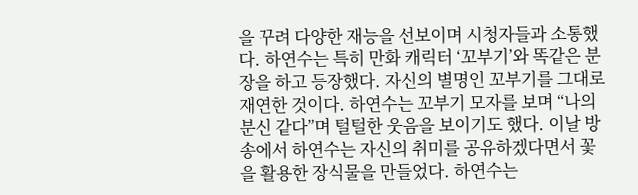을 꾸려 다양한 재능을 선보이며 시청자들과 소통했다. 하연수는 특히 만화 캐릭터 ‘꼬부기’와 똑같은 분장을 하고 등장했다. 자신의 별명인 꼬부기를 그대로 재연한 것이다. 하연수는 꼬부기 모자를 보며 “나의 분신 같다”며 털털한 웃음을 보이기도 했다. 이날 방송에서 하연수는 자신의 취미를 공유하겠다면서 꽃을 활용한 장식물을 만들었다. 하연수는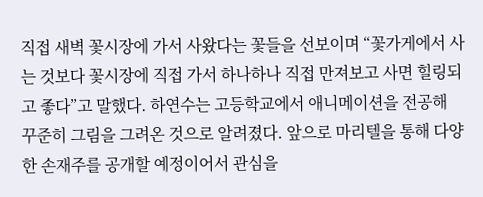직접 새벽 꽃시장에 가서 사왔다는 꽃들을 선보이며 “꽃가게에서 사는 것보다 꽃시장에 직접 가서 하나하나 직접 만져보고 사면 힐링되고 좋다”고 말했다. 하연수는 고등학교에서 애니메이션을 전공해 꾸준히 그림을 그려온 것으로 알려졌다. 앞으로 마리텔을 통해 다양한 손재주를 공개할 예정이어서 관심을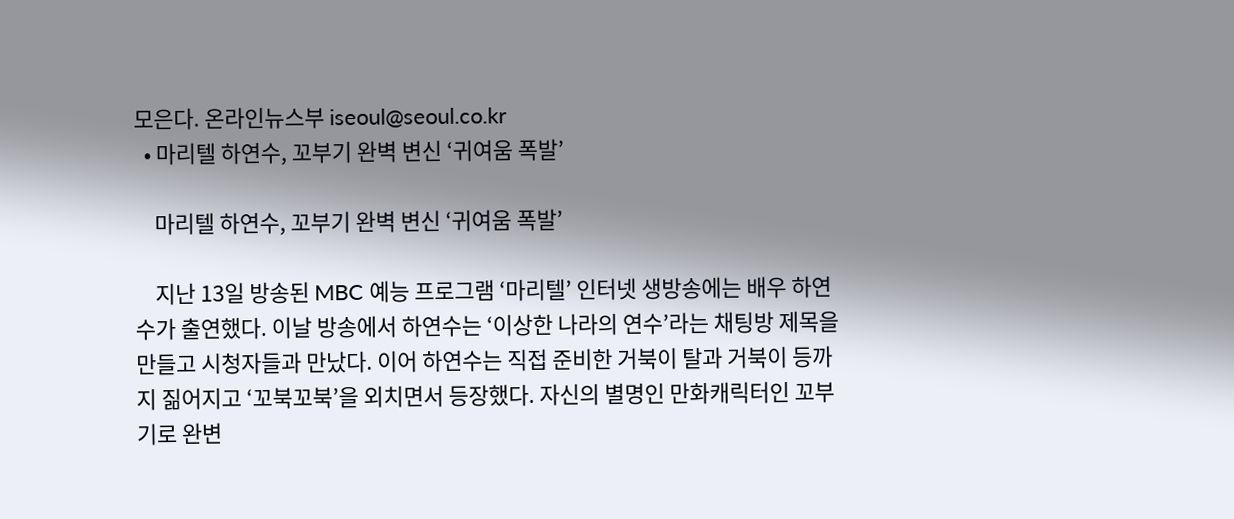모은다. 온라인뉴스부 iseoul@seoul.co.kr
  • 마리텔 하연수, 꼬부기 완벽 변신 ‘귀여움 폭발’

    마리텔 하연수, 꼬부기 완벽 변신 ‘귀여움 폭발’

    지난 13일 방송된 MBC 예능 프로그램 ‘마리텔’ 인터넷 생방송에는 배우 하연수가 출연했다. 이날 방송에서 하연수는 ‘이상한 나라의 연수’라는 채팅방 제목을 만들고 시청자들과 만났다. 이어 하연수는 직접 준비한 거북이 탈과 거북이 등까지 짊어지고 ‘꼬북꼬북’을 외치면서 등장했다. 자신의 별명인 만화캐릭터인 꼬부기로 완변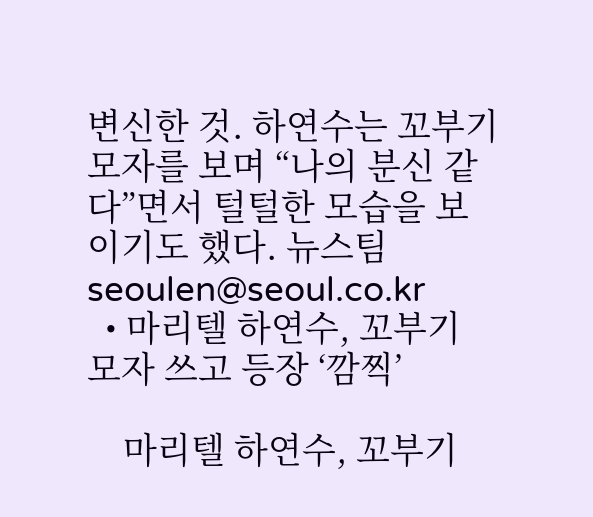변신한 것. 하연수는 꼬부기 모자를 보며 “나의 분신 같다”면서 털털한 모습을 보이기도 했다. 뉴스팀 seoulen@seoul.co.kr
  • 마리텔 하연수, 꼬부기 모자 쓰고 등장 ‘깜찍’

    마리텔 하연수, 꼬부기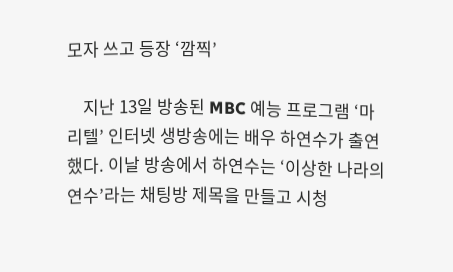모자 쓰고 등장 ‘깜찍’

    지난 13일 방송된 MBC 예능 프로그램 ‘마리텔’ 인터넷 생방송에는 배우 하연수가 출연했다. 이날 방송에서 하연수는 ‘이상한 나라의 연수’라는 채팅방 제목을 만들고 시청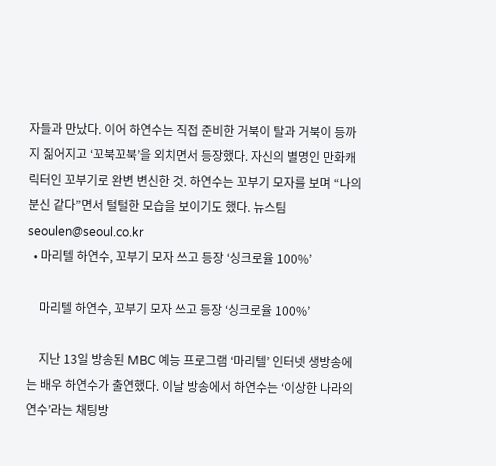자들과 만났다. 이어 하연수는 직접 준비한 거북이 탈과 거북이 등까지 짊어지고 ‘꼬북꼬북’을 외치면서 등장했다. 자신의 별명인 만화캐릭터인 꼬부기로 완변 변신한 것. 하연수는 꼬부기 모자를 보며 “나의 분신 같다”면서 털털한 모습을 보이기도 했다. 뉴스팀 seoulen@seoul.co.kr
  • 마리텔 하연수, 꼬부기 모자 쓰고 등장 ‘싱크로율 100%’

    마리텔 하연수, 꼬부기 모자 쓰고 등장 ‘싱크로율 100%’

    지난 13일 방송된 MBC 예능 프로그램 ‘마리텔’ 인터넷 생방송에는 배우 하연수가 출연했다. 이날 방송에서 하연수는 ‘이상한 나라의 연수’라는 채팅방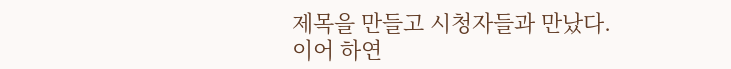제목을 만들고 시청자들과 만났다. 이어 하연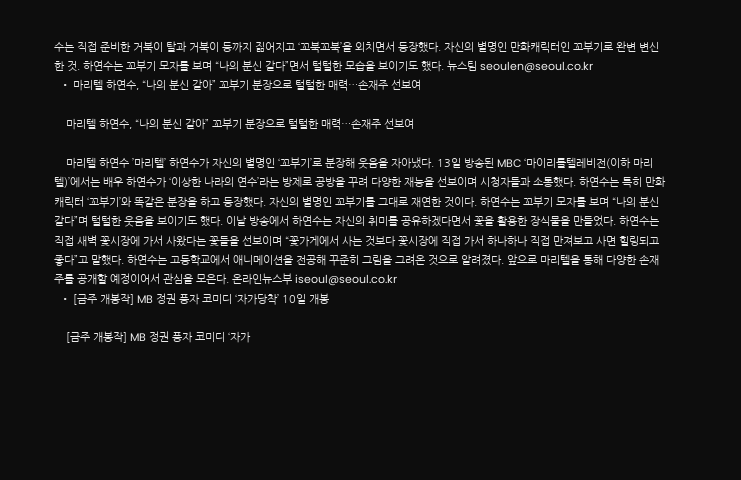수는 직접 준비한 거북이 탈과 거북이 등까지 짊어지고 ‘꼬북꼬북’을 외치면서 등장했다. 자신의 별명인 만화캐릭터인 꼬부기로 완변 변신한 것. 하연수는 꼬부기 모자를 보며 “나의 분신 같다”면서 털털한 모습을 보이기도 했다. 뉴스팀 seoulen@seoul.co.kr
  • 마리텔 하연수, “나의 분신 같아” 꼬부기 분장으로 털털한 매력…손재주 선보여

    마리텔 하연수, “나의 분신 같아” 꼬부기 분장으로 털털한 매력…손재주 선보여

    마리텔 하연수 ’마리텔’ 하연수가 자신의 별명인 ‘꼬부기’로 분장해 웃음을 자아냈다. 13일 방송된 MBC ‘마이리틀텔레비전(이하 마리텔)’에서는 배우 하연수가 ‘이상한 나라의 연수’라는 방제로 공방을 꾸려 다양한 재능을 선보이며 시청자들과 소통했다. 하연수는 특히 만화 캐릭터 ‘꼬부기’와 똑같은 분장을 하고 등장했다. 자신의 별명인 꼬부기를 그대로 재연한 것이다. 하연수는 꼬부기 모자를 보며 “나의 분신 같다”며 털털한 웃음을 보이기도 했다. 이날 방송에서 하연수는 자신의 취미를 공유하겠다면서 꽃을 활용한 장식물을 만들었다. 하연수는 직접 새벽 꽃시장에 가서 사왔다는 꽃들을 선보이며 “꽃가게에서 사는 것보다 꽃시장에 직접 가서 하나하나 직접 만져보고 사면 힐링되고 좋다”고 말했다. 하연수는 고등학교에서 애니메이션을 전공해 꾸준히 그림을 그려온 것으로 알려졌다. 앞으로 마리텔을 통해 다양한 손재주를 공개할 예정이어서 관심을 모은다. 온라인뉴스부 iseoul@seoul.co.kr
  • [금주 개봉작] MB 정권 풍자 코미디 ‘자가당착’ 10일 개봉

    [금주 개봉작] MB 정권 풍자 코미디 ‘자가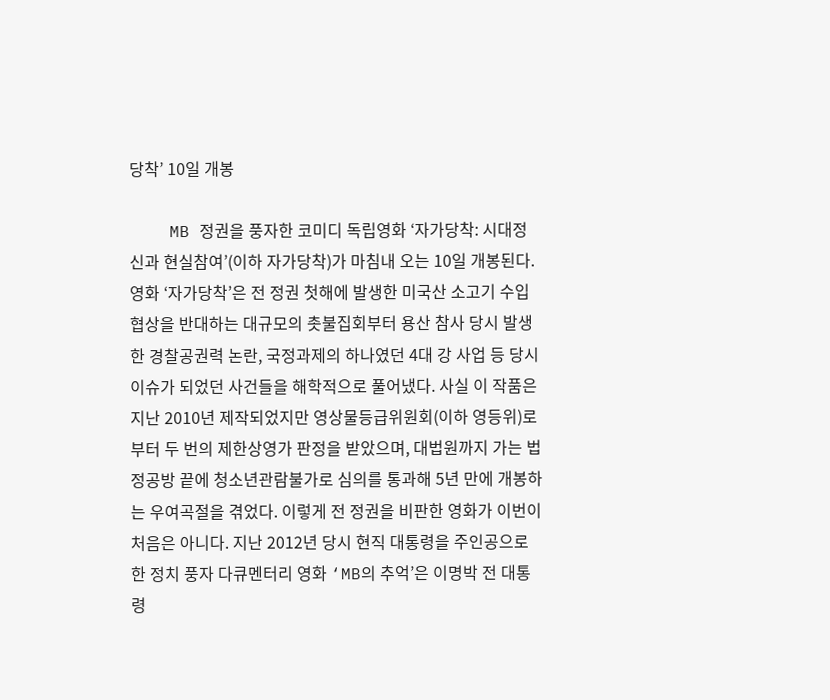당착’ 10일 개봉

    MB 정권을 풍자한 코미디 독립영화 ‘자가당착: 시대정신과 현실참여’(이하 자가당착)가 마침내 오는 10일 개봉된다. 영화 ‘자가당착’은 전 정권 첫해에 발생한 미국산 소고기 수입 협상을 반대하는 대규모의 촛불집회부터 용산 참사 당시 발생한 경찰공권력 논란, 국정과제의 하나였던 4대 강 사업 등 당시 이슈가 되었던 사건들을 해학적으로 풀어냈다. 사실 이 작품은 지난 2010년 제작되었지만 영상물등급위원회(이하 영등위)로부터 두 번의 제한상영가 판정을 받았으며, 대법원까지 가는 법정공방 끝에 청소년관람불가로 심의를 통과해 5년 만에 개봉하는 우여곡절을 겪었다. 이렇게 전 정권을 비판한 영화가 이번이 처음은 아니다. 지난 2012년 당시 현직 대통령을 주인공으로 한 정치 풍자 다큐멘터리 영화 ‘MB의 추억’은 이명박 전 대통령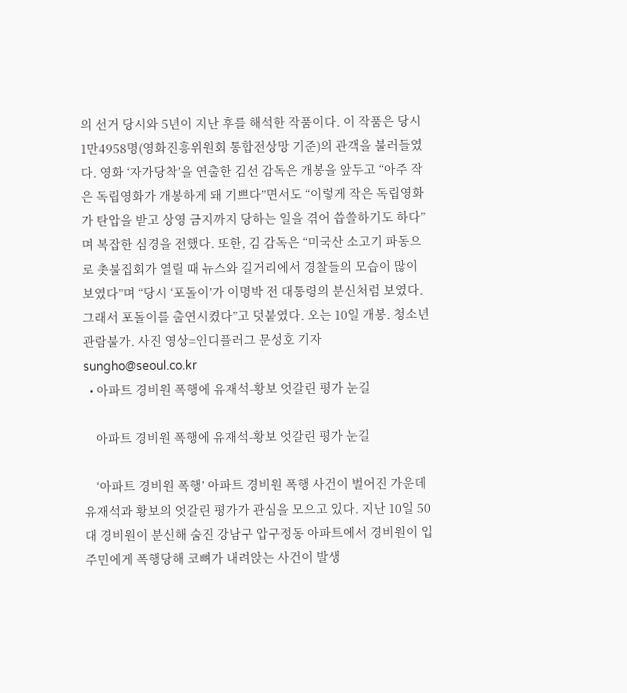의 선거 당시와 5년이 지난 후를 해석한 작품이다. 이 작품은 당시 1만4958명(영화진흥위원회 통합전상망 기준)의 관객을 불러들였다. 영화 ‘자가당착’을 연출한 김선 감독은 개봉을 앞두고 “아주 작은 독립영화가 개봉하게 돼 기쁘다”면서도 “이렇게 작은 독립영화가 탄압을 받고 상영 금지까지 당하는 일을 겪어 씁쓸하기도 하다”며 복잡한 심경을 전했다. 또한, 김 감독은 “미국산 소고기 파동으로 촛불집회가 열릴 때 뉴스와 길거리에서 경찰들의 모습이 많이 보였다”며 “당시 ‘포돌이’가 이명박 전 대통령의 분신처럼 보였다. 그래서 포돌이를 출연시켰다”고 덧붙였다. 오는 10일 개봉. 청소년관람불가. 사진 영상=인디플러그 문성호 기자 sungho@seoul.co.kr
  • 아파트 경비원 폭행에 유재석-황보 엇갈린 평가 눈길

    아파트 경비원 폭행에 유재석-황보 엇갈린 평가 눈길

    ‘아파트 경비원 폭행’ 아파트 경비원 폭행 사건이 벌어진 가운데 유재석과 황보의 엇갈린 평가가 관심을 모으고 있다. 지난 10일 50대 경비원이 분신해 숨진 강남구 압구정동 아파트에서 경비원이 입주민에게 폭행당해 코뼈가 내려앉는 사건이 발생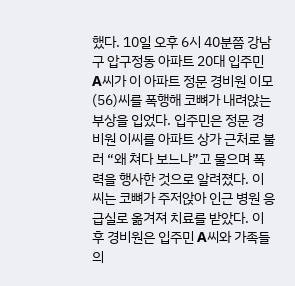했다. 10일 오후 6시 40분쯤 강남구 압구정동 아파트 20대 입주민 A씨가 이 아파트 정문 경비원 이모(56)씨를 폭행해 코뼈가 내려앉는 부상을 입었다. 입주민은 정문 경비원 이씨를 아파트 상가 근처로 불러 “왜 쳐다 보느냐”고 물으며 폭력을 행사한 것으로 알려졌다. 이씨는 코뼈가 주저앉아 인근 병원 응급실로 옮겨져 치료를 받았다. 이후 경비원은 입주민 A씨와 가족들의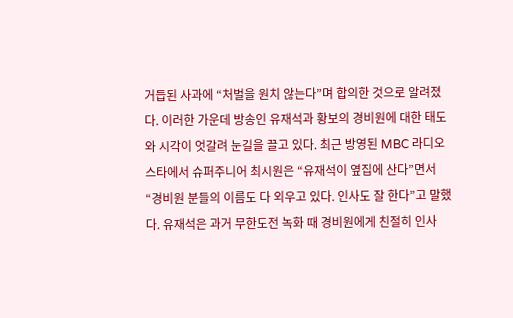거듭된 사과에 “처벌을 원치 않는다”며 합의한 것으로 알려졌다. 이러한 가운데 방송인 유재석과 황보의 경비원에 대한 태도와 시각이 엇갈려 눈길을 끌고 있다. 최근 방영된 MBC 라디오스타에서 슈퍼주니어 최시원은 “유재석이 옆집에 산다”면서 “경비원 분들의 이름도 다 외우고 있다. 인사도 잘 한다”고 말했다. 유재석은 과거 무한도전 녹화 때 경비원에게 친절히 인사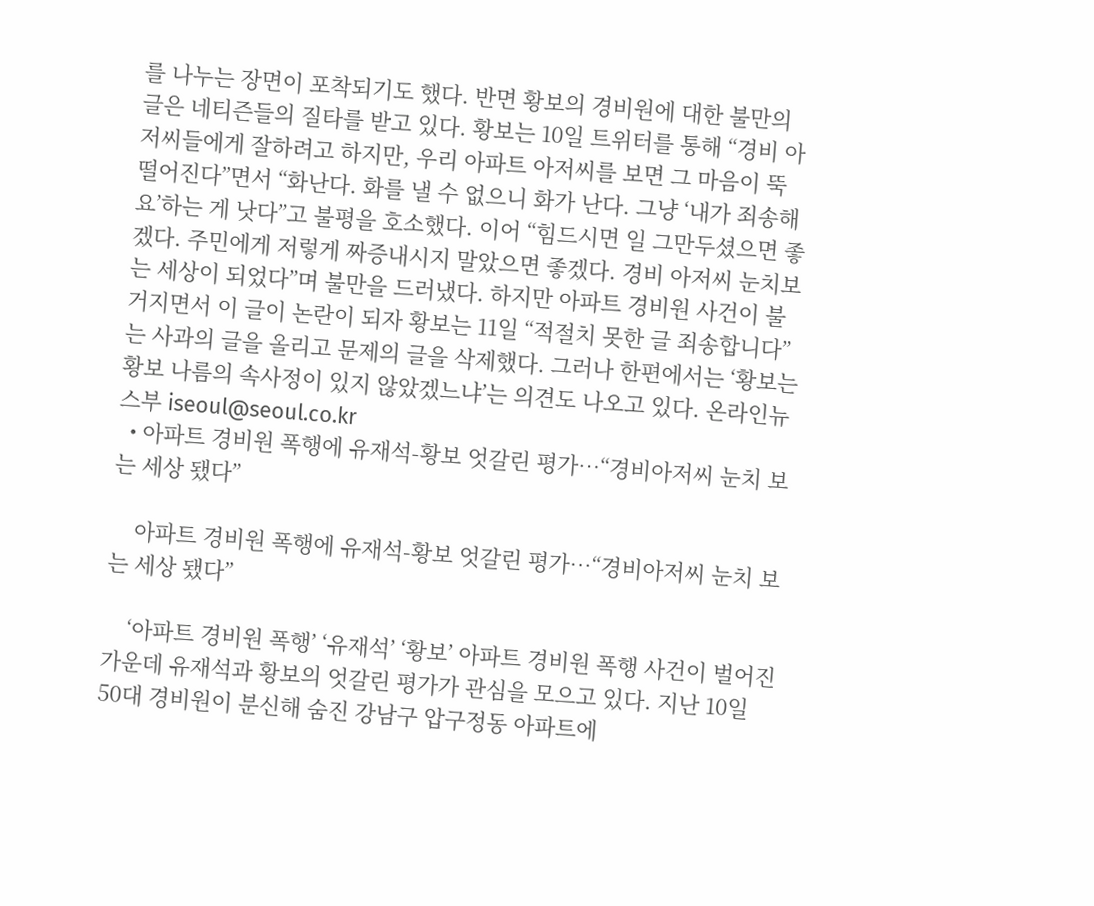를 나누는 장면이 포착되기도 했다. 반면 황보의 경비원에 대한 불만의 글은 네티즌들의 질타를 받고 있다. 황보는 10일 트위터를 통해 “경비 아저씨들에게 잘하려고 하지만, 우리 아파트 아저씨를 보면 그 마음이 뚝 떨어진다”면서 “화난다. 화를 낼 수 없으니 화가 난다. 그냥 ‘내가 죄송해요’하는 게 낫다”고 불평을 호소했다. 이어 “힘드시면 일 그만두셨으면 좋겠다. 주민에게 저렇게 짜증내시지 말았으면 좋겠다. 경비 아저씨 눈치보는 세상이 되었다”며 불만을 드러냈다. 하지만 아파트 경비원 사건이 불거지면서 이 글이 논란이 되자 황보는 11일 “적절치 못한 글 죄송합니다”는 사과의 글을 올리고 문제의 글을 삭제했다. 그러나 한편에서는 ‘황보는 황보 나름의 속사정이 있지 않았겠느냐’는 의견도 나오고 있다. 온라인뉴스부 iseoul@seoul.co.kr
  • 아파트 경비원 폭행에 유재석-황보 엇갈린 평가…“경비아저씨 눈치 보는 세상 됐다”

    아파트 경비원 폭행에 유재석-황보 엇갈린 평가…“경비아저씨 눈치 보는 세상 됐다”

    ‘아파트 경비원 폭행’ ‘유재석’ ‘황보’ 아파트 경비원 폭행 사건이 벌어진 가운데 유재석과 황보의 엇갈린 평가가 관심을 모으고 있다. 지난 10일 50대 경비원이 분신해 숨진 강남구 압구정동 아파트에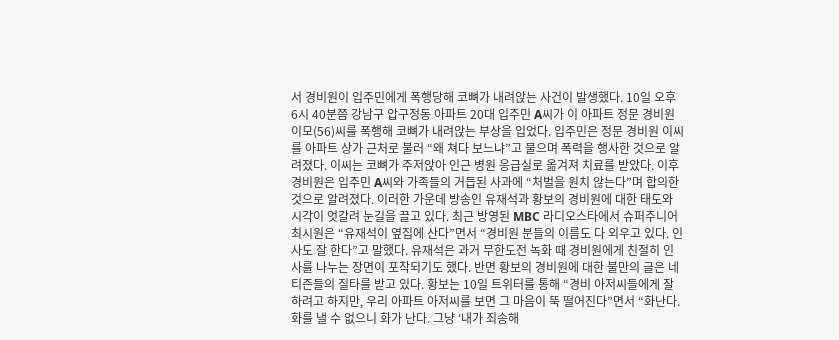서 경비원이 입주민에게 폭행당해 코뼈가 내려앉는 사건이 발생했다. 10일 오후 6시 40분쯤 강남구 압구정동 아파트 20대 입주민 A씨가 이 아파트 정문 경비원 이모(56)씨를 폭행해 코뼈가 내려앉는 부상을 입었다. 입주민은 정문 경비원 이씨를 아파트 상가 근처로 불러 “왜 쳐다 보느냐”고 물으며 폭력을 행사한 것으로 알려졌다. 이씨는 코뼈가 주저앉아 인근 병원 응급실로 옮겨져 치료를 받았다. 이후 경비원은 입주민 A씨와 가족들의 거듭된 사과에 “처벌을 원치 않는다”며 합의한 것으로 알려졌다. 이러한 가운데 방송인 유재석과 황보의 경비원에 대한 태도와 시각이 엇갈려 눈길을 끌고 있다. 최근 방영된 MBC 라디오스타에서 슈퍼주니어 최시원은 “유재석이 옆집에 산다”면서 “경비원 분들의 이름도 다 외우고 있다. 인사도 잘 한다”고 말했다. 유재석은 과거 무한도전 녹화 때 경비원에게 친절히 인사를 나누는 장면이 포착되기도 했다. 반면 황보의 경비원에 대한 불만의 글은 네티즌들의 질타를 받고 있다. 황보는 10일 트위터를 통해 “경비 아저씨들에게 잘하려고 하지만, 우리 아파트 아저씨를 보면 그 마음이 뚝 떨어진다”면서 “화난다. 화를 낼 수 없으니 화가 난다. 그냥 ‘내가 죄송해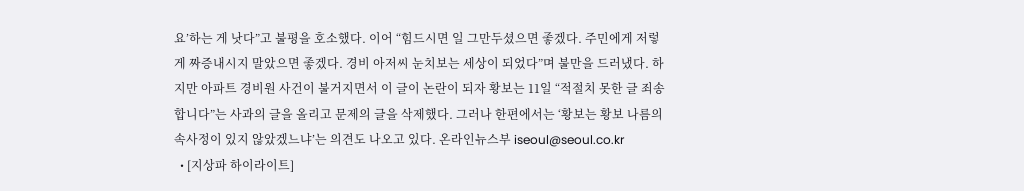요’하는 게 낫다”고 불평을 호소했다. 이어 “힘드시면 일 그만두셨으면 좋겠다. 주민에게 저렇게 짜증내시지 말았으면 좋겠다. 경비 아저씨 눈치보는 세상이 되었다”며 불만을 드러냈다. 하지만 아파트 경비원 사건이 불거지면서 이 글이 논란이 되자 황보는 11일 “적절치 못한 글 죄송합니다”는 사과의 글을 올리고 문제의 글을 삭제했다. 그러나 한편에서는 ‘황보는 황보 나름의 속사정이 있지 않았겠느냐’는 의견도 나오고 있다. 온라인뉴스부 iseoul@seoul.co.kr
  • [지상파 하이라이트]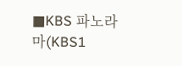■KBS 파노라마(KBS1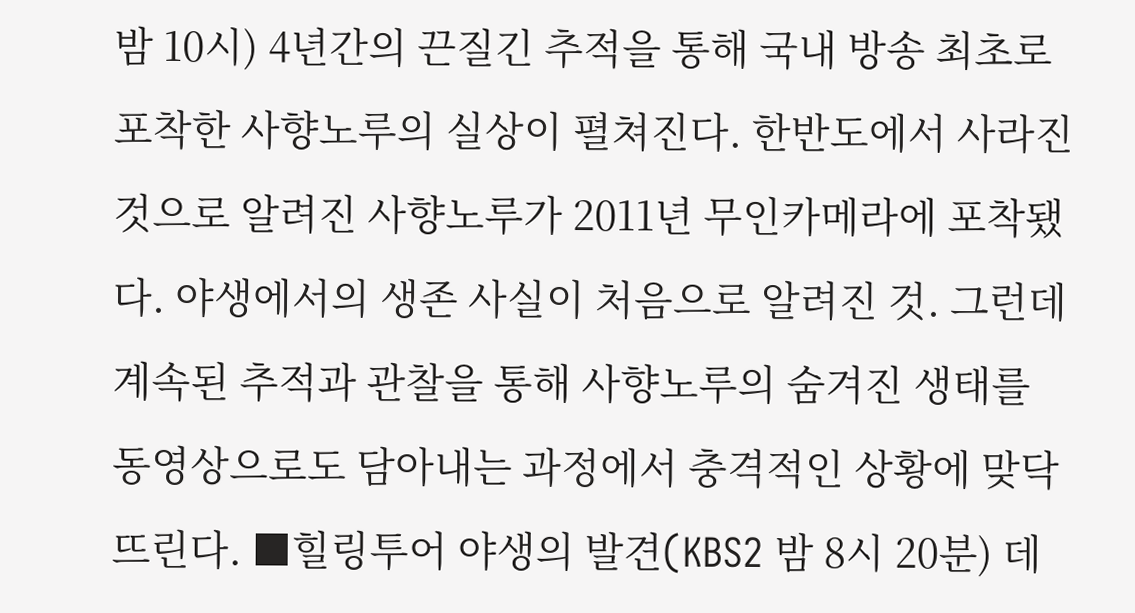밤 10시) 4년간의 끈질긴 추적을 통해 국내 방송 최초로 포착한 사향노루의 실상이 펼쳐진다. 한반도에서 사라진 것으로 알려진 사향노루가 2011년 무인카메라에 포착됐다. 야생에서의 생존 사실이 처음으로 알려진 것. 그런데 계속된 추적과 관찰을 통해 사향노루의 숨겨진 생태를 동영상으로도 담아내는 과정에서 충격적인 상황에 맞닥뜨린다. ■힐링투어 야생의 발견(KBS2 밤 8시 20분) 데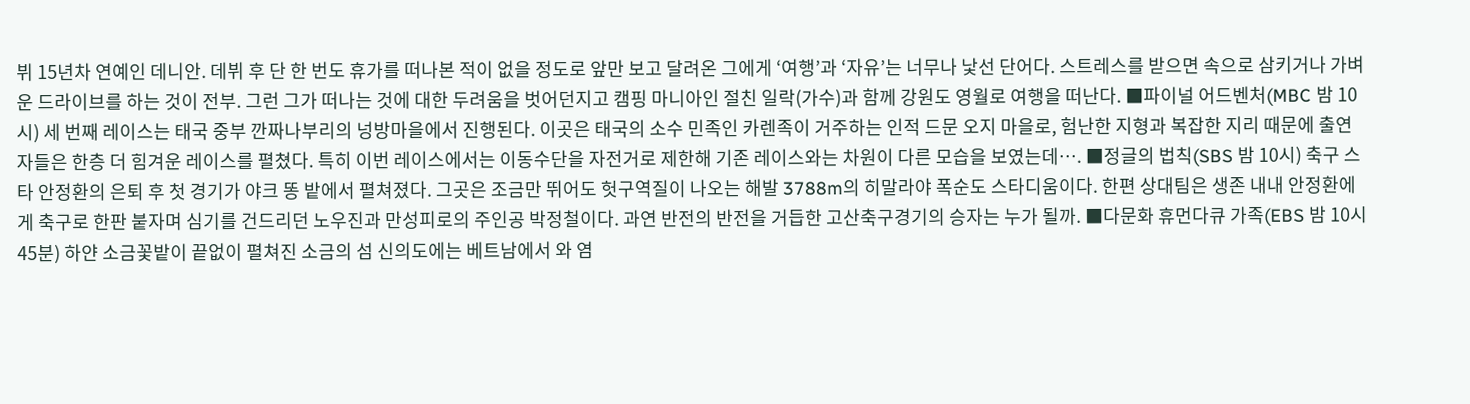뷔 15년차 연예인 데니안. 데뷔 후 단 한 번도 휴가를 떠나본 적이 없을 정도로 앞만 보고 달려온 그에게 ‘여행’과 ‘자유’는 너무나 낯선 단어다. 스트레스를 받으면 속으로 삼키거나 가벼운 드라이브를 하는 것이 전부. 그런 그가 떠나는 것에 대한 두려움을 벗어던지고 캠핑 마니아인 절친 일락(가수)과 함께 강원도 영월로 여행을 떠난다. ■파이널 어드벤처(MBC 밤 10시) 세 번째 레이스는 태국 중부 깐짜나부리의 넝방마을에서 진행된다. 이곳은 태국의 소수 민족인 카렌족이 거주하는 인적 드문 오지 마을로, 험난한 지형과 복잡한 지리 때문에 출연자들은 한층 더 힘겨운 레이스를 펼쳤다. 특히 이번 레이스에서는 이동수단을 자전거로 제한해 기존 레이스와는 차원이 다른 모습을 보였는데…. ■정글의 법칙(SBS 밤 10시) 축구 스타 안정환의 은퇴 후 첫 경기가 야크 똥 밭에서 펼쳐졌다. 그곳은 조금만 뛰어도 헛구역질이 나오는 해발 3788m의 히말라야 폭순도 스타디움이다. 한편 상대팀은 생존 내내 안정환에게 축구로 한판 붙자며 심기를 건드리던 노우진과 만성피로의 주인공 박정철이다. 과연 반전의 반전을 거듭한 고산축구경기의 승자는 누가 될까. ■다문화 휴먼다큐 가족(EBS 밤 10시 45분) 하얀 소금꽃밭이 끝없이 펼쳐진 소금의 섬 신의도에는 베트남에서 와 염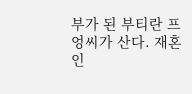부가 된 부티란 프엉씨가 산다. 재혼인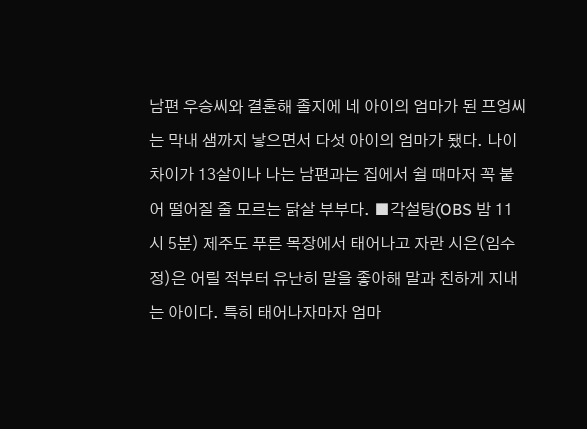남편 우승씨와 결혼해 졸지에 네 아이의 엄마가 된 프엉씨는 막내 샘까지 낳으면서 다섯 아이의 엄마가 됐다. 나이 차이가 13살이나 나는 남편과는 집에서 쉴 때마저 꼭 붙어 떨어질 줄 모르는 닭살 부부다. ■각설탕(OBS 밤 11시 5분) 제주도 푸른 목장에서 태어나고 자란 시은(임수정)은 어릴 적부터 유난히 말을 좋아해 말과 친하게 지내는 아이다. 특히 태어나자마자 엄마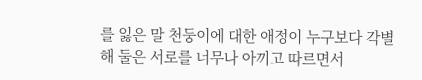를 잃은 말 천둥이에 대한 애정이 누구보다 각별해 둘은 서로를 너무나 아끼고 따르면서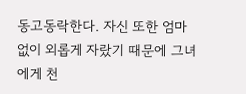동고동락한다. 자신 또한 엄마 없이 외롭게 자랐기 때문에 그녀에게 천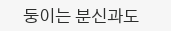둥이는 분신과도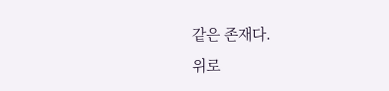같은 존재다.
위로